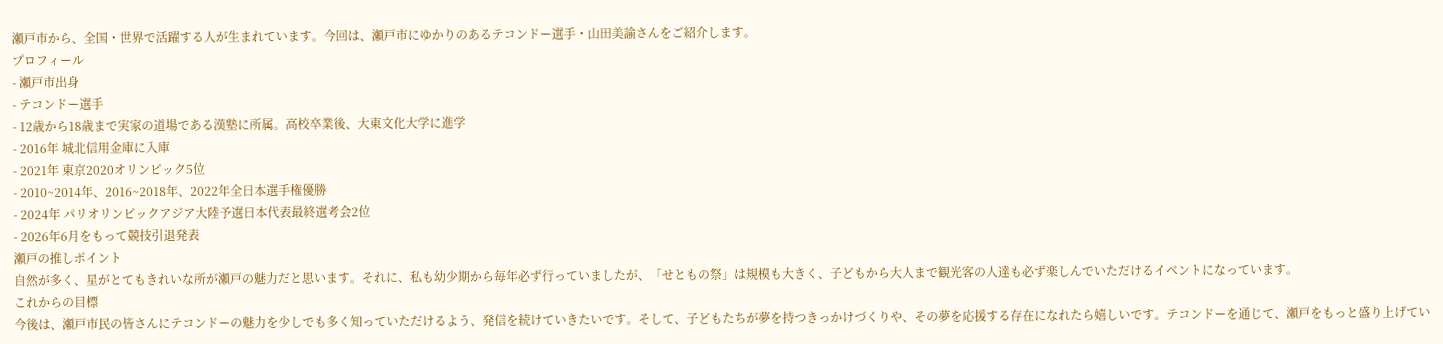瀬戸市から、全国・世界で活躍する人が生まれています。今回は、瀬戸市にゆかりのあるテコンドー選手・山田美諭さんをご紹介します。
プロフィール
- 瀬戸市出身
- テコンドー選手
- 12歳から18歳まで実家の道場である漢塾に所属。高校卒業後、大東文化大学に進学
- 2016年 城北信用金庫に入庫
- 2021年 東京2020オリンピック5位
- 2010~2014年、2016~2018年、2022年全日本選手権優勝
- 2024年 パリオリンピックアジア大陸予選日本代表最終選考会2位
- 2026年6月をもって競技引退発表
瀬戸の推しポイント
自然が多く、星がとてもきれいな所が瀬戸の魅力だと思います。それに、私も幼少期から毎年必ず行っていましたが、「せともの祭」は規模も大きく、子どもから大人まで観光客の人達も必ず楽しんでいただけるイベントになっています。
これからの目標
今後は、瀬戸市民の皆さんにテコンドーの魅力を少しでも多く知っていただけるよう、発信を続けていきたいです。そして、子どもたちが夢を持つきっかけづくりや、その夢を応援する存在になれたら嬉しいです。テコンドーを通じて、瀬戸をもっと盛り上げてい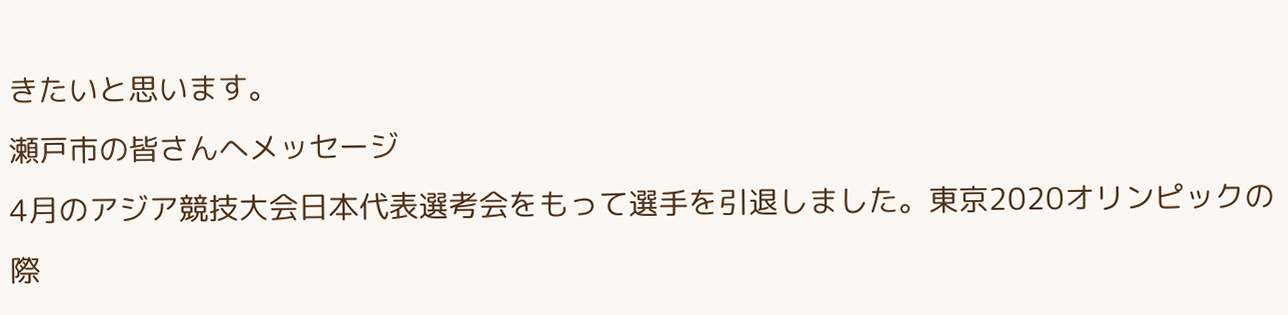きたいと思います。
瀬戸市の皆さんへメッセージ
4月のアジア競技大会日本代表選考会をもって選手を引退しました。東京2020オリンピックの際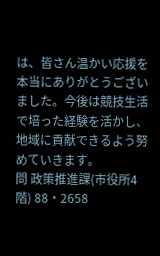は、皆さん温かい応援を本当にありがとうございました。今後は競技生活で培った経験を活かし、地域に貢献できるよう努めていきます。
問 政策推進課(市役所4階) 88・2658